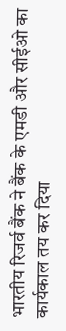भारतीय रिजर्व बैंक ने बैंक के एमडी और सीईओ का कार्यकाल तय कर दिया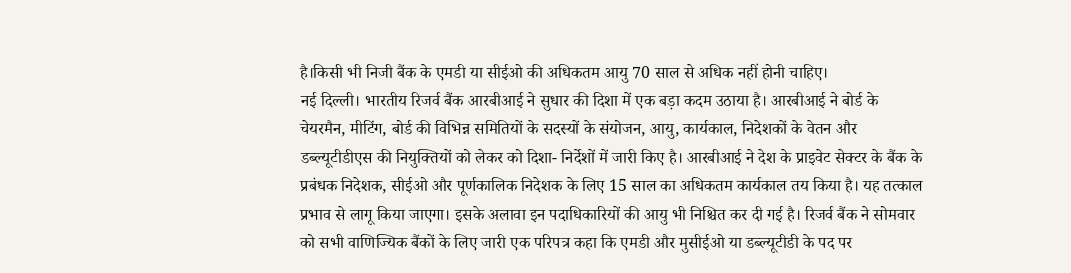है।किसी भी निजी बैंक के एमडी या सीईओ की अधिकतम आयु 70 साल से अधिक नहीं होनी चाहिए।
नई दिल्ली। भारतीय रिजर्व बैंक आरबीआई ने सुधार की दिशा में एक बड़ा कदम उठाया है। आरबीआई ने बोर्ड के चेयरमैन, मीटिंग, बोर्ड की विभिन्न समितियों के सदस्यों के संयोजन, आयु, कार्यकाल, निदेशकों के वेतन और डब्ल्यूटीडीएस की नियुक्तियों को लेकर को दिशा- निर्देशों में जारी किए है। आरबीआई ने देश के प्राइवेट सेक्टर के बैंक के प्रबंधक निदेशक, सीईओ और पूर्णकालिक निदेशक के लिए 15 साल का अधिकतम कार्यकाल तय किया है। यह तत्काल प्रभाव से लागू किया जाएगा। इसके अलावा इन पदाधिकारियों की आयु भी निश्चित कर दी गई है। रिजर्व बैंक ने सोमवार को सभी वाणिज्यिक बैंकों के लिए जारी एक परिपत्र कहा कि एमडी और मुसीईओ या डब्ल्यूटीडी के पद पर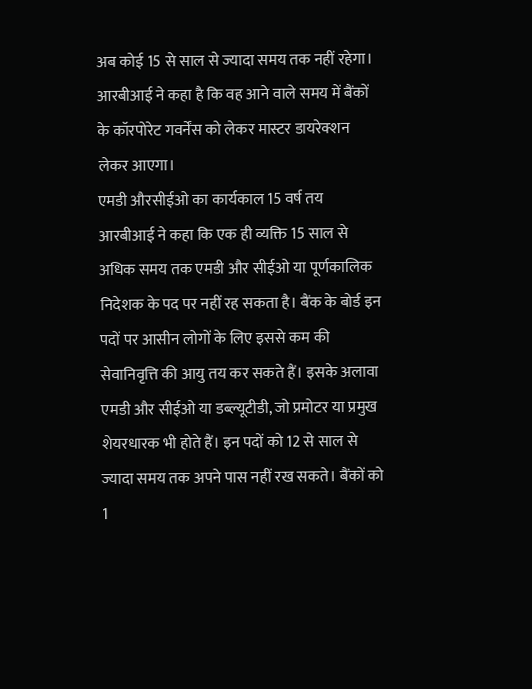अब कोई 15 से साल से ज्यादा समय तक नहीं रहेगा। आरबीआई ने कहा है कि वह आने वाले समय में बैंकों के कॉरपोरेट गवर्नेंस को लेकर मास्टर डायरेक्शन लेकर आएगा।
एमडी औरसीईओ का कार्यकाल 15 वर्ष तय
आरबीआई ने कहा कि एक ही व्यक्ति 15 साल से अधिक समय तक एमडी और सीईओ या पूर्णकालिक निदेशक के पद पर नहीं रह सकता है। बैंक के बोर्ड इन पदों पर आसीन लोगों के लिए इससे कम की सेवानिवृत्ति की आयु तय कर सकते हैं। इसके अलावा एमडी और सीईओ या डब्ल्यूटीडी, जो प्रमोटर या प्रमुख शेयरधारक भी होते हैं। इन पदों को 12 से साल से ज्यादा समय तक अपने पास नहीं रख सकते। बैंकों को 1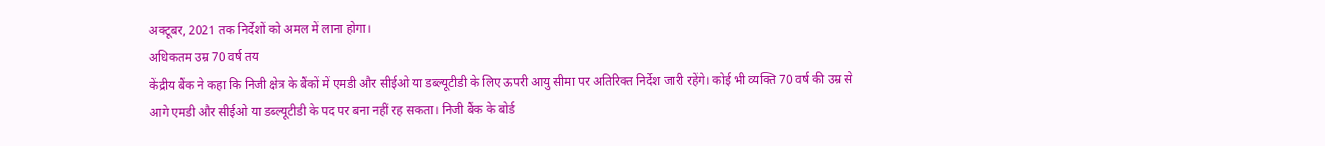अक्टूबर, 2021 तक निर्देशों को अमल में लाना होगा।
अधिकतम उम्र 70 वर्ष तय
केंद्रीय बैंक ने कहा कि निजी क्षेत्र के बैंकों में एमडी और सीईओ या डब्ल्यूटीडी के लिए ऊपरी आयु सीमा पर अतिरिक्त निर्देश जारी रहेंगे। कोई भी व्यक्ति 70 वर्ष की उम्र से आगे एमडी और सीईओ या डब्ल्यूटीडी के पद पर बना नहीं रह सकता। निजी बैंक के बोर्ड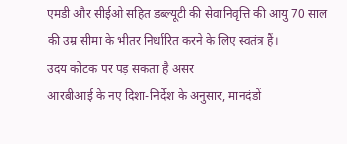एमडी और सीईओ सहित डब्ल्यूटी की सेवानिवृत्ति की आयु 70 साल की उम्र सीमा के भीतर निर्धारित करने के लिए स्वतंत्र हैं।
उदय कोटक पर पड़ सकता है असर
आरबीआई के नए दिशा-निर्देश के अनुसार, मानदंडों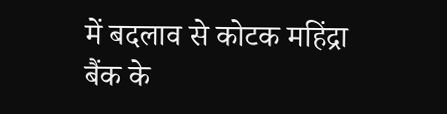में बदलाव से कोटक महिंद्रा बैंक के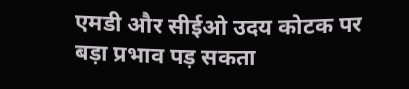एमडी और सीईओ उदय कोटक पर बड़ा प्रभाव पड़ सकता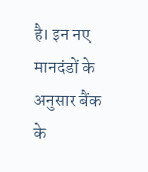है। इन नए मानदंडों के अनुसार बैंक के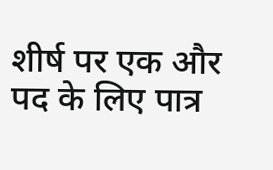शीर्ष पर एक और पद के लिए पात्र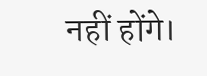नहीं होंगे।